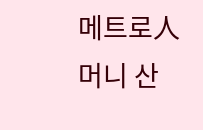메트로人 머니 산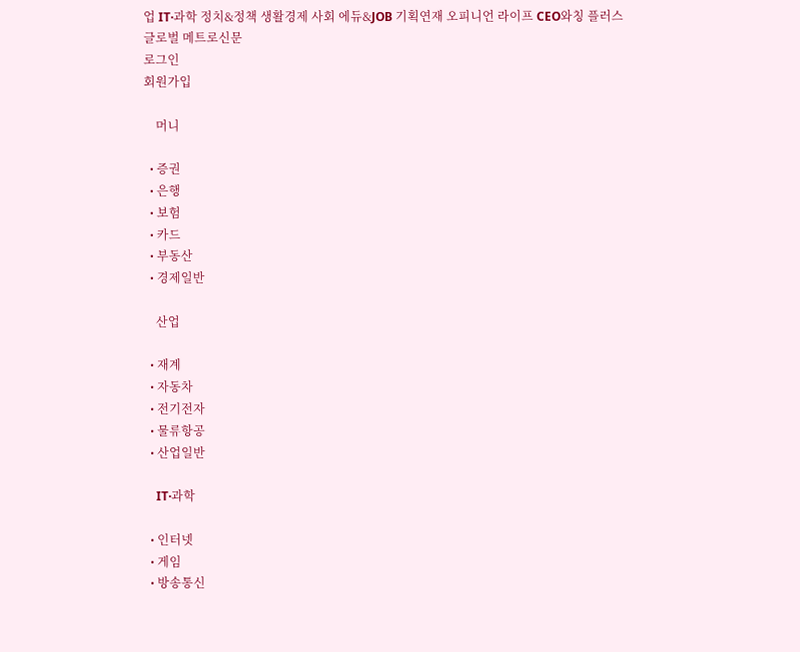업 IT·과학 정치&정책 생활경제 사회 에듀&JOB 기획연재 오피니언 라이프 CEO와칭 플러스
글로벌 메트로신문
로그인
회원가입

    머니

  • 증권
  • 은행
  • 보험
  • 카드
  • 부동산
  • 경제일반

    산업

  • 재계
  • 자동차
  • 전기전자
  • 물류항공
  • 산업일반

    IT·과학

  • 인터넷
  • 게임
  • 방송통신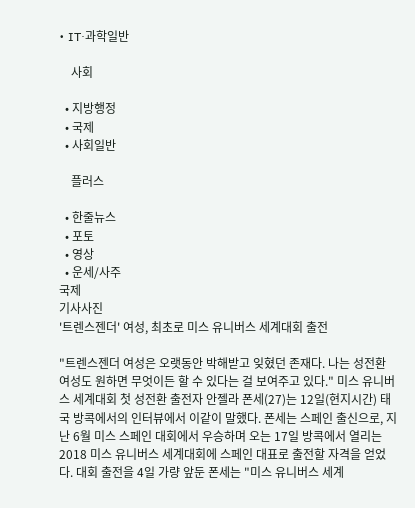• IT·과학일반

    사회

  • 지방행정
  • 국제
  • 사회일반

    플러스

  • 한줄뉴스
  • 포토
  • 영상
  • 운세/사주
국제
기사사진
'트렌스젠더' 여성, 최초로 미스 유니버스 세계대회 출전

"트렌스젠더 여성은 오랫동안 박해받고 잊혔던 존재다. 나는 성전환 여성도 원하면 무엇이든 할 수 있다는 걸 보여주고 있다." 미스 유니버스 세계대회 첫 성전환 출전자 안젤라 폰세(27)는 12일(현지시간) 태국 방콕에서의 인터뷰에서 이같이 말했다. 폰세는 스페인 출신으로, 지난 6월 미스 스페인 대회에서 우승하며 오는 17일 방콕에서 열리는 2018 미스 유니버스 세계대회에 스페인 대표로 출전할 자격을 얻었다. 대회 출전을 4일 가량 앞둔 폰세는 "미스 유니버스 세계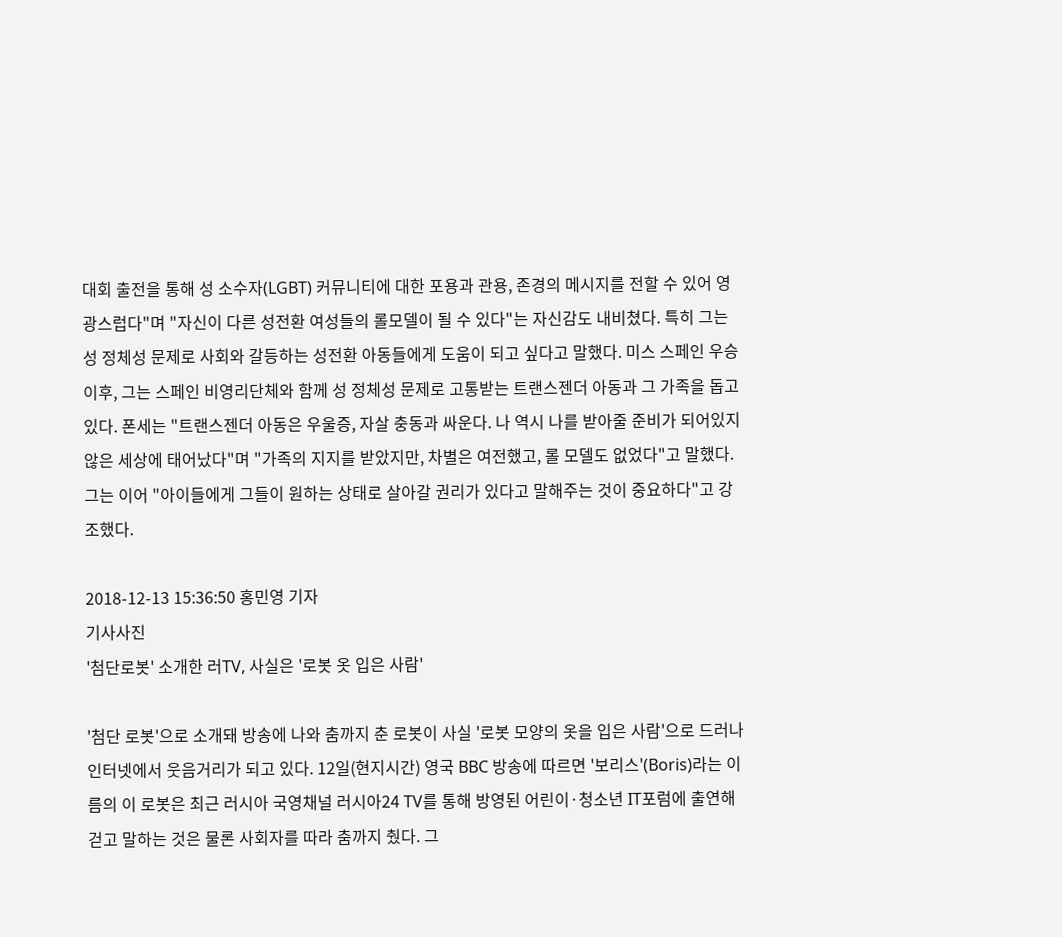대회 출전을 통해 성 소수자(LGBT) 커뮤니티에 대한 포용과 관용, 존경의 메시지를 전할 수 있어 영광스럽다"며 "자신이 다른 성전환 여성들의 롤모델이 될 수 있다"는 자신감도 내비쳤다. 특히 그는 성 정체성 문제로 사회와 갈등하는 성전환 아동들에게 도움이 되고 싶다고 말했다. 미스 스페인 우승 이후, 그는 스페인 비영리단체와 함께 성 정체성 문제로 고통받는 트랜스젠더 아동과 그 가족을 돕고 있다. 폰세는 "트랜스젠더 아동은 우울증, 자살 충동과 싸운다. 나 역시 나를 받아줄 준비가 되어있지 않은 세상에 태어났다"며 "가족의 지지를 받았지만, 차별은 여전했고, 롤 모델도 없었다"고 말했다. 그는 이어 "아이들에게 그들이 원하는 상태로 살아갈 권리가 있다고 말해주는 것이 중요하다"고 강조했다.

2018-12-13 15:36:50 홍민영 기자
기사사진
'첨단로봇' 소개한 러TV, 사실은 '로봇 옷 입은 사람'

'첨단 로봇'으로 소개돼 방송에 나와 춤까지 춘 로봇이 사실 '로봇 모양의 옷을 입은 사람'으로 드러나 인터넷에서 웃음거리가 되고 있다. 12일(현지시간) 영국 BBC 방송에 따르면 '보리스'(Boris)라는 이름의 이 로봇은 최근 러시아 국영채널 러시아24 TV를 통해 방영된 어린이·청소년 IT포럼에 출연해 걷고 말하는 것은 물론 사회자를 따라 춤까지 췄다. 그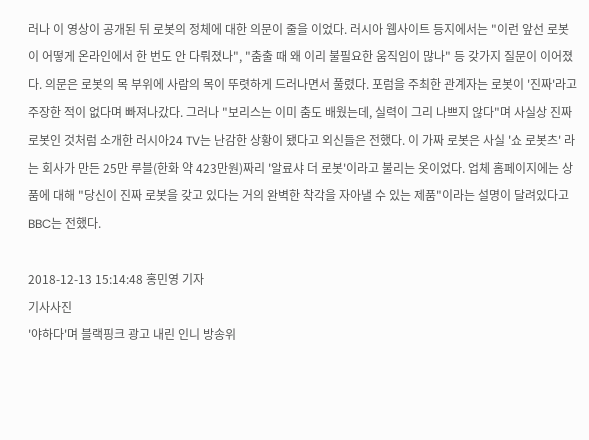러나 이 영상이 공개된 뒤 로봇의 정체에 대한 의문이 줄을 이었다. 러시아 웹사이트 등지에서는 "이런 앞선 로봇이 어떻게 온라인에서 한 번도 안 다뤄졌나", "춤출 때 왜 이리 불필요한 움직임이 많나" 등 갖가지 질문이 이어졌다. 의문은 로봇의 목 부위에 사람의 목이 뚜렷하게 드러나면서 풀렸다. 포럼을 주최한 관계자는 로봇이 '진짜'라고 주장한 적이 없다며 빠져나갔다. 그러나 "보리스는 이미 춤도 배웠는데, 실력이 그리 나쁘지 않다"며 사실상 진짜 로봇인 것처럼 소개한 러시아24 TV는 난감한 상황이 됐다고 외신들은 전했다. 이 가짜 로봇은 사실 '쇼 로봇츠' 라는 회사가 만든 25만 루블(한화 약 423만원)짜리 '알료샤 더 로봇'이라고 불리는 옷이었다. 업체 홈페이지에는 상품에 대해 "당신이 진짜 로봇을 갖고 있다는 거의 완벽한 착각을 자아낼 수 있는 제품"이라는 설명이 달려있다고 BBC는 전했다.

2018-12-13 15:14:48 홍민영 기자
기사사진
'야하다'며 블랙핑크 광고 내린 인니 방송위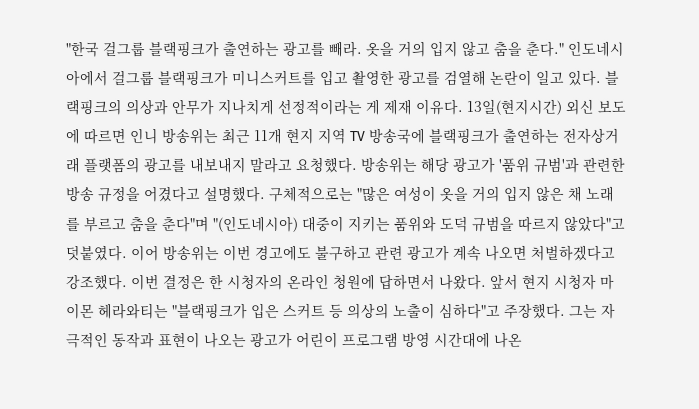"한국 걸그룹 블랙핑크가 출연하는 광고를 빼라. 옷을 거의 입지 않고 춤을 춘다." 인도네시아에서 걸그룹 블랙핑크가 미니스커트를 입고 촬영한 광고를 검열해 논란이 일고 있다. 블랙핑크의 의상과 안무가 지나치게 선정적이라는 게 제재 이유다. 13일(현지시간) 외신 보도에 따르면 인니 방송위는 최근 11개 현지 지역 TV 방송국에 블랙핑크가 출연하는 전자상거래 플랫폼의 광고를 내보내지 말라고 요청했다. 방송위는 해당 광고가 '품위 규범'과 관련한 방송 규정을 어겼다고 설명했다. 구체적으로는 "많은 여성이 옷을 거의 입지 않은 채 노래를 부르고 춤을 춘다"며 "(인도네시아) 대중이 지키는 품위와 도덕 규범을 따르지 않았다"고 덧붙였다. 이어 방송위는 이번 경고에도 불구하고 관련 광고가 계속 나오면 처벌하겠다고 강조했다. 이번 결정은 한 시청자의 온라인 청원에 답하면서 나왔다. 앞서 현지 시청자 마이몬 헤라와티는 "블랙핑크가 입은 스커트 등 의상의 노출이 심하다"고 주장했다. 그는 자극적인 동작과 표현이 나오는 광고가 어린이 프로그램 방영 시간대에 나온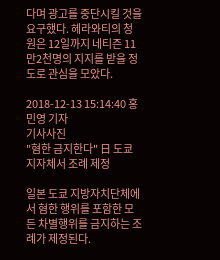다며 광고를 중단시킬 것을 요구했다. 헤라와티의 청원은 12일까지 네티즌 11만2천명의 지지를 받을 정도로 관심을 모았다.

2018-12-13 15:14:40 홍민영 기자
기사사진
"혐한 금지한다" 日 도쿄 지자체서 조례 제정

일본 도쿄 지방자치단체에서 혐한 행위를 포함한 모든 차별행위를 금지하는 조례가 제정된다.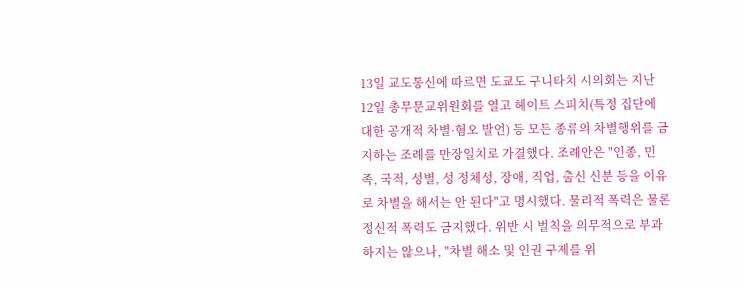13일 교도통신에 따르면 도쿄도 구니타치 시의회는 지난 12일 총무문교위원회를 열고 헤이트 스피치(특정 집단에 대한 공개적 차별·혐오 발언) 등 모든 종류의 차별행위를 금지하는 조례를 만장일치로 가결했다. 조례안은 "인종, 민족, 국적, 성별, 성 정체성, 장애, 직업, 출신 신분 등을 이유로 차별을 해서는 안 된다"고 명시했다. 물리적 폭력은 물론 정신적 폭력도 금지했다. 위반 시 벌칙을 의무적으로 부과하지는 않으나, "차별 해소 및 인권 구제를 위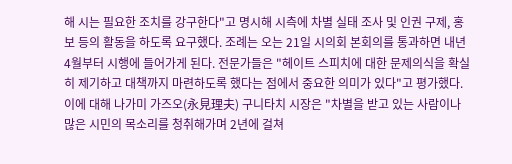해 시는 필요한 조치를 강구한다"고 명시해 시측에 차별 실태 조사 및 인권 구제, 홍보 등의 활동을 하도록 요구했다. 조례는 오는 21일 시의회 본회의를 통과하면 내년 4월부터 시행에 들어가게 된다. 전문가들은 "헤이트 스피치에 대한 문제의식을 확실히 제기하고 대책까지 마련하도록 했다는 점에서 중요한 의미가 있다"고 평가했다. 이에 대해 나가미 가즈오(永見理夫) 구니타치 시장은 "차별을 받고 있는 사람이나 많은 시민의 목소리를 청취해가며 2년에 걸쳐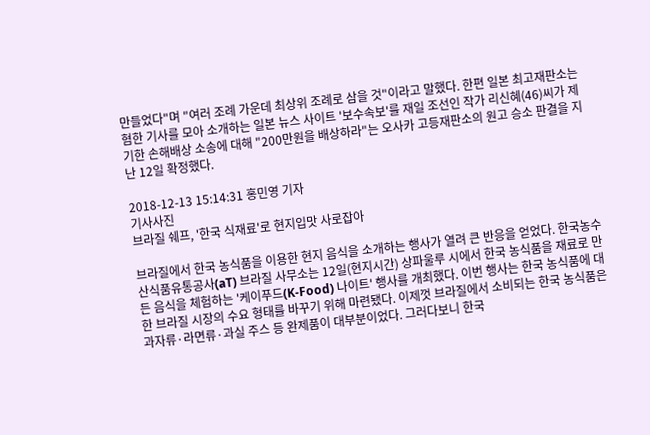만들었다"며 "여러 조례 가운데 최상위 조례로 삼을 것"이라고 말했다. 한편 일본 최고재판소는 혐한 기사를 모아 소개하는 일본 뉴스 사이트 '보수속보'를 재일 조선인 작가 리신혜(46)씨가 제기한 손해배상 소송에 대해 "200만원을 배상하라"는 오사카 고등재판소의 원고 승소 판결을 지난 12일 확정했다.

2018-12-13 15:14:31 홍민영 기자
기사사진
브라질 쉐프, '한국 식재료'로 현지입맛 사로잡아

브라질에서 한국 농식품을 이용한 현지 음식을 소개하는 행사가 열려 큰 반응을 얻었다. 한국농수산식품유통공사(aT) 브라질 사무소는 12일(현지시간) 상파울루 시에서 한국 농식품을 재료로 만든 음식을 체험하는 '케이푸드(K-Food) 나이트' 행사를 개최했다. 이번 행사는 한국 농식품에 대한 브라질 시장의 수요 형태를 바꾸기 위해 마련됐다. 이제껏 브라질에서 소비되는 한국 농식품은 과자류·라면류·과실 주스 등 완제품이 대부분이었다. 그러다보니 한국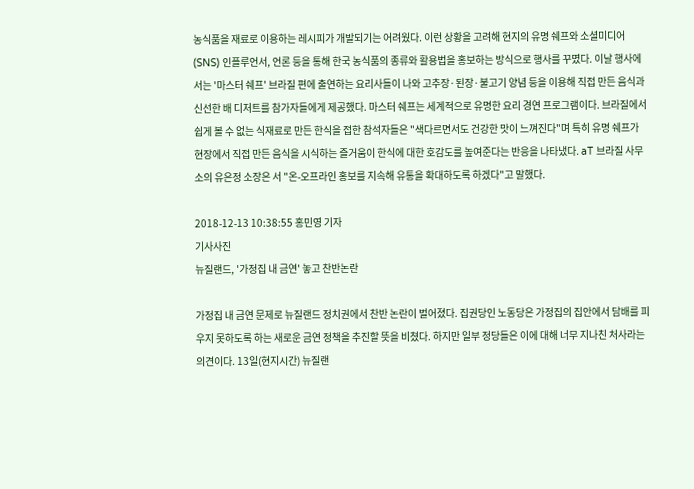농식품을 재료로 이용하는 레시피가 개발되기는 어려웠다. 이런 상황을 고려해 현지의 유명 쉐프와 소셜미디어(SNS) 인플루언서, 언론 등을 통해 한국 농식품의 종류와 활용법을 홍보하는 방식으로 행사를 꾸몄다. 이날 행사에서는 '마스터 쉐프' 브라질 편에 출연하는 요리사들이 나와 고추장·된장·불고기 양념 등을 이용해 직접 만든 음식과 신선한 배 디저트를 참가자들에게 제공했다. 마스터 쉐프는 세계적으로 유명한 요리 경연 프로그램이다. 브라질에서 쉽게 볼 수 없는 식재료로 만든 한식을 접한 참석자들은 "색다르면서도 건강한 맛이 느껴진다"며 특히 유명 쉐프가 현장에서 직접 만든 음식을 시식하는 즐거움이 한식에 대한 호감도를 높여준다는 반응을 나타냈다. aT 브라질 사무소의 유은정 소장은 서 "온-오프라인 홍보를 지속해 유통을 확대하도록 하겠다"고 말했다.

2018-12-13 10:38:55 홍민영 기자
기사사진
뉴질랜드, '가정집 내 금연' 놓고 찬반논란

가정집 내 금연 문제로 뉴질랜드 정치권에서 찬반 논란이 벌어졌다. 집권당인 노동당은 가정집의 집안에서 담배를 피우지 못하도록 하는 새로운 금연 정책을 추진할 뜻을 비쳤다. 하지만 일부 정당들은 이에 대해 너무 지나친 처사라는 의견이다. 13일(현지시간) 뉴질랜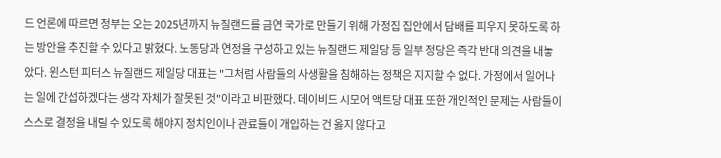드 언론에 따르면 정부는 오는 2025년까지 뉴질랜드를 금연 국가로 만들기 위해 가정집 집안에서 담배를 피우지 못하도록 하는 방안을 추진할 수 있다고 밝혔다. 노동당과 연정을 구성하고 있는 뉴질랜드 제일당 등 일부 정당은 즉각 반대 의견을 내놓았다. 윈스턴 피터스 뉴질랜드 제일당 대표는 "그처럼 사람들의 사생활을 침해하는 정책은 지지할 수 없다. 가정에서 일어나는 일에 간섭하겠다는 생각 자체가 잘못된 것"이라고 비판했다. 데이비드 시모어 액트당 대표 또한 개인적인 문제는 사람들이 스스로 결정을 내릴 수 있도록 해야지 정치인이나 관료들이 개입하는 건 옳지 않다고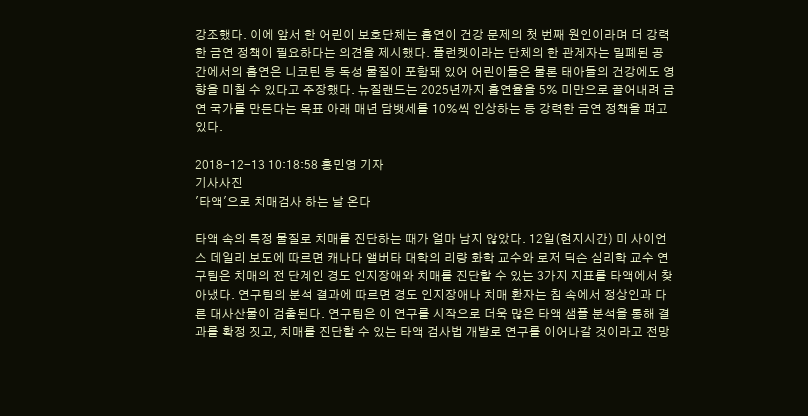강조했다. 이에 앞서 한 어린이 보호단체는 흡연이 건강 문제의 첫 번째 원인이라며 더 강력한 금연 정책이 필요하다는 의견을 제시했다. 플런켓이라는 단체의 한 관계자는 밀폐된 공간에서의 흡연은 니코틴 등 독성 물질이 포함돼 있어 어린이들은 물론 태아들의 건강에도 영향을 미칠 수 있다고 주장했다. 뉴질랜드는 2025년까지 흡연율을 5% 미만으로 끌어내려 금연 국가를 만든다는 목표 아래 매년 담뱃세를 10%씩 인상하는 등 강력한 금연 정책을 펴고 있다.

2018-12-13 10:18:58 홍민영 기자
기사사진
'타액'으로 치매검사 하는 날 온다

타액 속의 특정 물질로 치매를 진단하는 때가 얼마 남지 않았다. 12일(현지시간) 미 사이언스 데일리 보도에 따르면 캐나다 앨버타 대학의 리량 화학 교수와 로저 딕슨 심리학 교수 연구팀은 치매의 전 단계인 경도 인지장애와 치매를 진단할 수 있는 3가지 지표를 타액에서 찾아냈다. 연구팀의 분석 결과에 따르면 경도 인지장애나 치매 환자는 침 속에서 정상인과 다른 대사산물이 검출된다. 연구팀은 이 연구를 시작으로 더욱 많은 타액 샘플 분석을 통해 결과를 확정 짓고, 치매를 진단할 수 있는 타액 검사법 개발로 연구를 이어나갈 것이라고 전망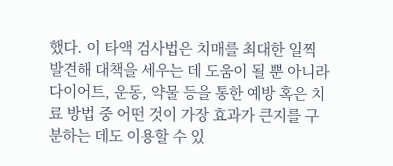했다. 이 타액 검사법은 치매를 최대한 일찍 발견해 대책을 세우는 데 도움이 될 뿐 아니라 다이어트, 운동, 약물 등을 통한 예방 혹은 치료 방법 중 어떤 것이 가장 효과가 큰지를 구분하는 데도 이용할 수 있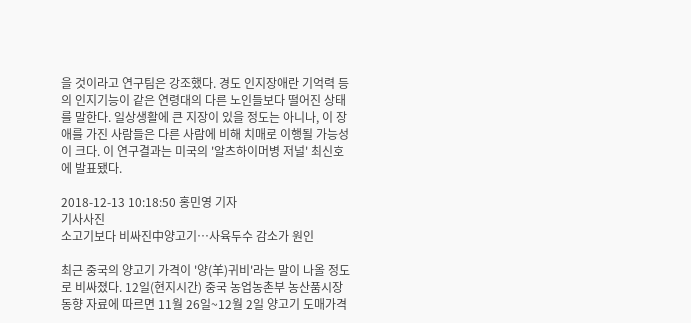을 것이라고 연구팀은 강조했다. 경도 인지장애란 기억력 등의 인지기능이 같은 연령대의 다른 노인들보다 떨어진 상태를 말한다. 일상생활에 큰 지장이 있을 정도는 아니나, 이 장애를 가진 사람들은 다른 사람에 비해 치매로 이행될 가능성이 크다. 이 연구결과는 미국의 '알츠하이머병 저널' 최신호에 발표됐다.

2018-12-13 10:18:50 홍민영 기자
기사사진
소고기보다 비싸진中양고기…사육두수 감소가 원인

최근 중국의 양고기 가격이 '양(羊)귀비'라는 말이 나올 정도로 비싸졌다. 12일(현지시간) 중국 농업농촌부 농산품시장 동향 자료에 따르면 11월 26일~12월 2일 양고기 도매가격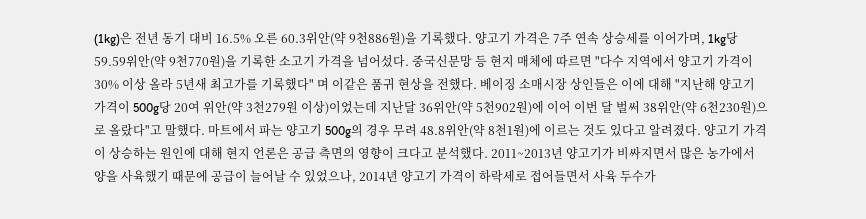(1kg)은 전년 동기 대비 16.5% 오른 60.3위안(약 9천886원)을 기록했다. 양고기 가격은 7주 연속 상승세를 이어가며, 1kg당 59.59위안(약 9천770원)을 기록한 소고기 가격을 넘어섰다. 중국신문망 등 현지 매체에 따르면 "다수 지역에서 양고기 가격이 30% 이상 올라 5년새 최고가를 기록했다" 며 이같은 품귀 현상을 전했다. 베이징 소매시장 상인들은 이에 대해 "지난해 양고기 가격이 500g당 20여 위안(약 3천279원 이상)이었는데 지난달 36위안(약 5천902원)에 이어 이번 달 벌써 38위안(약 6천230원)으로 올랐다"고 말했다. 마트에서 파는 양고기 500g의 경우 무려 48.8위안(약 8천1원)에 이르는 것도 있다고 알려졌다. 양고기 가격이 상승하는 원인에 대해 현지 언론은 공급 측면의 영향이 크다고 분석했다. 2011~2013년 양고기가 비싸지면서 많은 농가에서 양을 사육했기 때문에 공급이 늘어날 수 있었으나, 2014년 양고기 가격이 하락세로 접어들면서 사육 두수가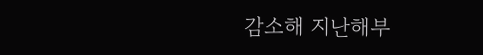감소해 지난해부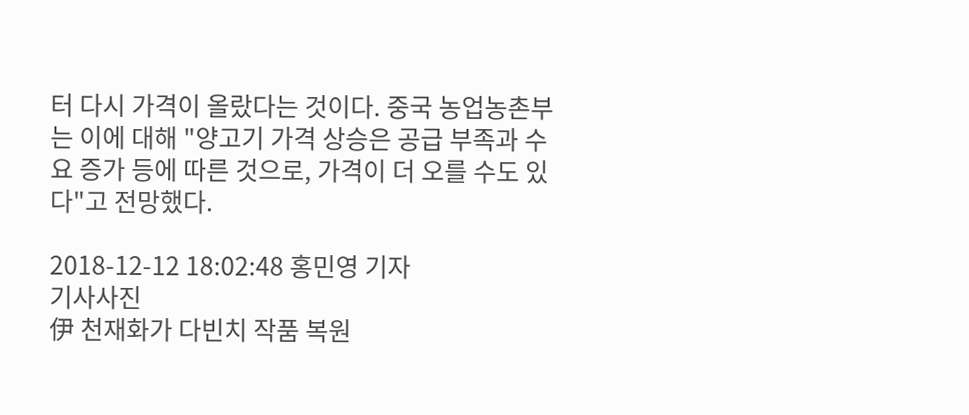터 다시 가격이 올랐다는 것이다. 중국 농업농촌부는 이에 대해 "양고기 가격 상승은 공급 부족과 수요 증가 등에 따른 것으로, 가격이 더 오를 수도 있다"고 전망했다.

2018-12-12 18:02:48 홍민영 기자
기사사진
伊 천재화가 다빈치 작품 복원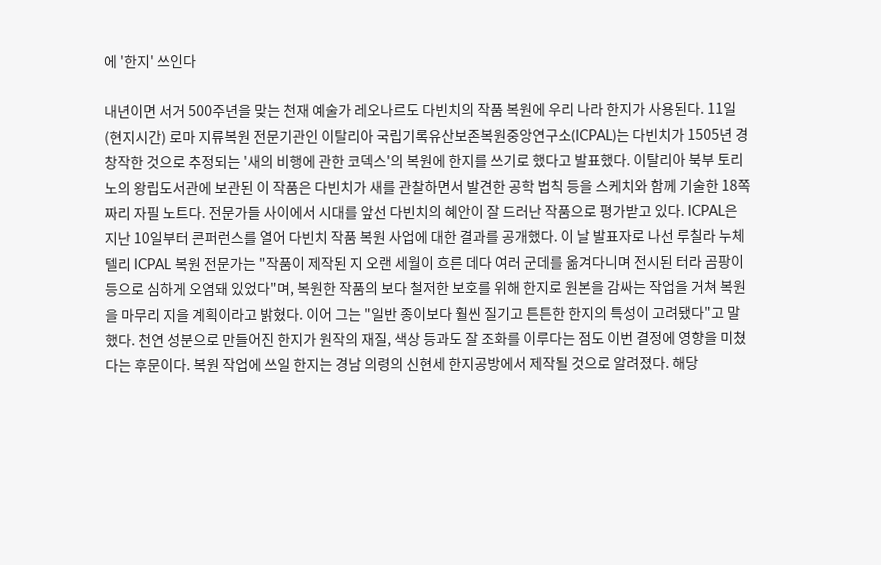에 '한지' 쓰인다

내년이면 서거 500주년을 맞는 천재 예술가 레오나르도 다빈치의 작품 복원에 우리 나라 한지가 사용된다. 11일(현지시간) 로마 지류복원 전문기관인 이탈리아 국립기록유산보존복원중앙연구소(ICPAL)는 다빈치가 1505년 경 창작한 것으로 추정되는 '새의 비행에 관한 코덱스'의 복원에 한지를 쓰기로 했다고 발표했다. 이탈리아 북부 토리노의 왕립도서관에 보관된 이 작품은 다빈치가 새를 관찰하면서 발견한 공학 법칙 등을 스케치와 함께 기술한 18쪽짜리 자필 노트다. 전문가들 사이에서 시대를 앞선 다빈치의 혜안이 잘 드러난 작품으로 평가받고 있다. ICPAL은 지난 10일부터 콘퍼런스를 열어 다빈치 작품 복원 사업에 대한 결과를 공개했다. 이 날 발표자로 나선 루칠라 누체텔리 ICPAL 복원 전문가는 "작품이 제작된 지 오랜 세월이 흐른 데다 여러 군데를 옮겨다니며 전시된 터라 곰팡이 등으로 심하게 오염돼 있었다"며, 복원한 작품의 보다 철저한 보호를 위해 한지로 원본을 감싸는 작업을 거쳐 복원을 마무리 지을 계획이라고 밝혔다. 이어 그는 "일반 종이보다 훨씬 질기고 튼튼한 한지의 특성이 고려됐다"고 말했다. 천연 성분으로 만들어진 한지가 원작의 재질, 색상 등과도 잘 조화를 이루다는 점도 이번 결정에 영향을 미쳤다는 후문이다. 복원 작업에 쓰일 한지는 경남 의령의 신현세 한지공방에서 제작될 것으로 알려졌다. 해당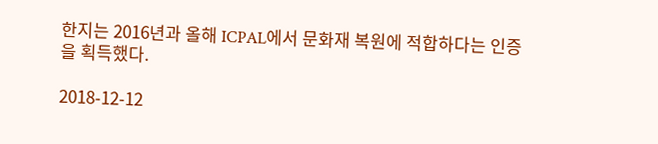한지는 2016년과 올해 ICPAL에서 문화재 복원에 적합하다는 인증을 획득했다.

2018-12-12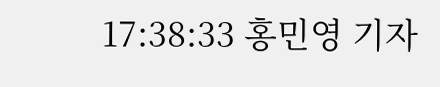17:38:33 홍민영 기자